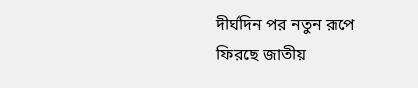দীর্ঘদিন পর নতুন রূপে ফিরছে জাতীয়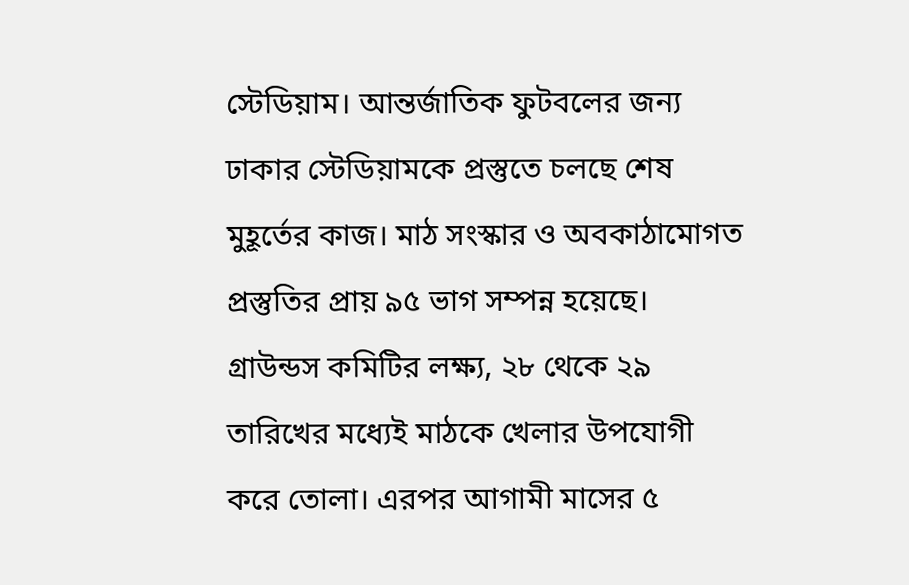স্টেডিয়াম। আন্তর্জাতিক ফুটবলের জন্য ঢাকার স্টেডিয়ামকে প্রস্তুতে চলছে শেষ মুহূর্তের কাজ। মাঠ সংস্কার ও অবকাঠামোগত প্রস্তুতির প্রায় ৯৫ ভাগ সম্পন্ন হয়েছে।
গ্রাউন্ডস কমিটির লক্ষ্য, ২৮ থেকে ২৯ তারিখের মধ্যেই মাঠকে খেলার উপযোগী করে তোলা। এরপর আগামী মাসের ৫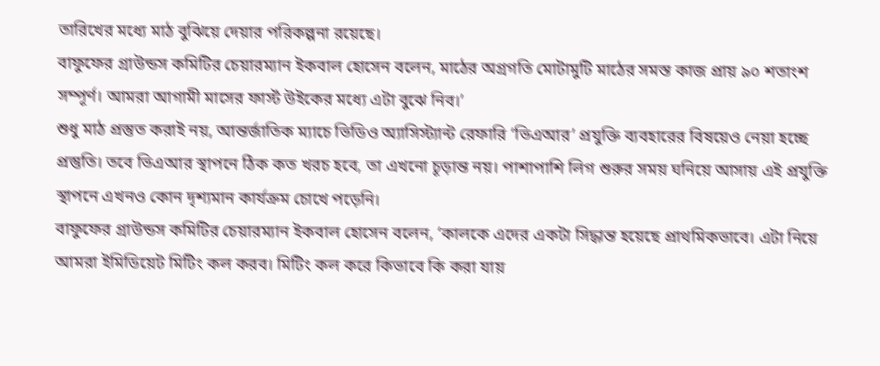তারিখের মধ্যে মাঠ বুঝিয়ে দেয়ার পরিকল্পনা রয়েছে।
বাফুফের গ্রাউন্ডস কমিটির চেয়ারম্যান ইকবাল হোসেন বলেন, মাঠের অগ্রগতি মোটামুটি মাঠের সমস্ত কাজ প্রায় ৯০ শতাংশ সম্পূর্ণ। আমরা আগামী মাসের ফার্স্ট উইকের মধ্যে এটা বুঝে নিব।’
শুধু মাঠ প্রস্তুত করাই নয়, আন্তর্জাতিক ম্যাচে ভিডিও অ্যাসিস্ট্যান্ট রেফারি ‘ভিএআর’ প্রযুক্তি ব্যবহারের বিষয়েও নেয়া হচ্ছে প্রস্তুতি। তবে ভিএআর স্থাপনে ঠিক কত খরচ হবে, তা এখনো চূড়ান্ত নয়। পাশাপাশি লিগ শুরুর সময় ঘনিয়ে আসায় এই প্রযুক্তি স্থাপনে এখনও কোন দৃশ্যমান কার্যক্রম চোখে পড়েনি।
বাফুফের গ্রাউন্ডস কমিটির চেয়ারম্যান ইকবাল হোসেন বলেন, ‘কালকে এদের একটা সিদ্ধান্ত হয়েছে প্রাথমিকভাবে। এটা নিয়ে আমরা ইমিডিয়েট মিটিং কল করব। মিটিং কল করে কিভাবে কি করা যায়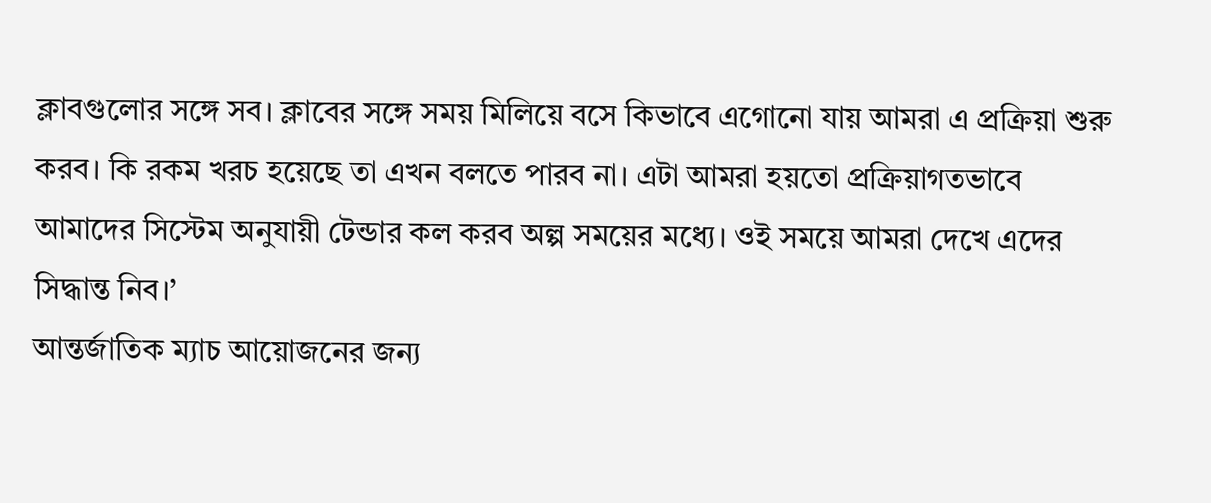ক্লাবগুলোর সঙ্গে সব। ক্লাবের সঙ্গে সময় মিলিয়ে বসে কিভাবে এগোনো যায় আমরা এ প্রক্রিয়া শুরু করব। কি রকম খরচ হয়েছে তা এখন বলতে পারব না। এটা আমরা হয়তো প্রক্রিয়াগতভাবে আমাদের সিস্টেম অনুযায়ী টেন্ডার কল করব অল্প সময়ের মধ্যে। ওই সময়ে আমরা দেখে এদের সিদ্ধান্ত নিব।’
আন্তর্জাতিক ম্যাচ আয়োজনের জন্য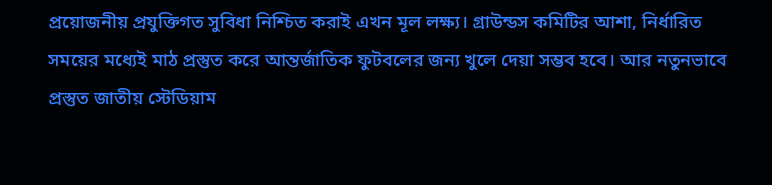প্রয়োজনীয় প্রযুক্তিগত সুবিধা নিশ্চিত করাই এখন মূল লক্ষ্য। গ্রাউন্ডস কমিটির আশা, নির্ধারিত সময়ের মধ্যেই মাঠ প্রস্তুত করে আন্তর্জাতিক ফুটবলের জন্য খুলে দেয়া সম্ভব হবে। আর নতুনভাবে প্রস্তুত জাতীয় স্টেডিয়াম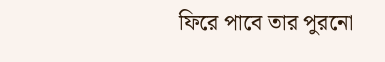ফিরে পাবে তার পুরনো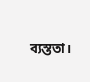ব্যস্ততা।